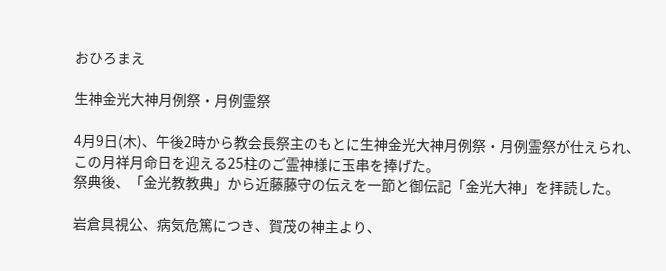おひろまえ

生神金光大神月例祭・月例霊祭

4月9日(木)、午後2時から教会長祭主のもとに生神金光大神月例祭・月例霊祭が仕えられ、この月祥月命日を迎える25柱のご霊神様に玉串を捧げた。
祭典後、「金光教教典」から近藤藤守の伝えを一節と御伝記「金光大神」を拝読した。

岩倉具視公、病気危篤につき、賀茂の神主より、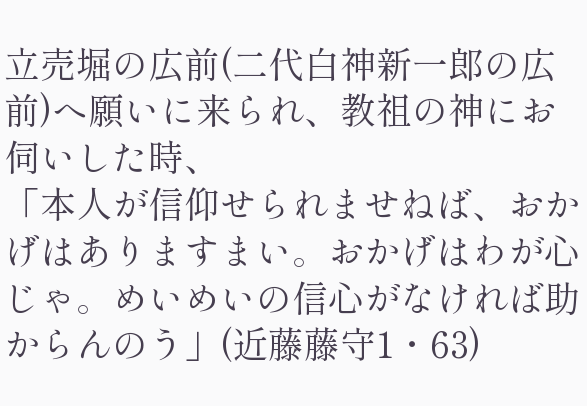立売堀の広前(二代白神新一郎の広前)へ願いに来られ、教祖の神にお伺いした時、
「本人が信仰せられませねば、おかげはありますまい。おかげはわが心じゃ。めいめいの信心がなければ助からんのう」(近藤藤守1・63)